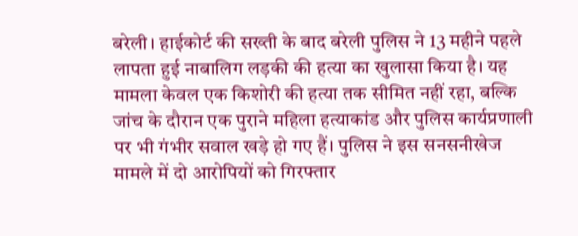बरेली। हाईकोर्ट की सख्ती के बाद बरेली पुलिस ने 13 महीने पहले लापता हुई नाबालिग लड़की की हत्या का खुलासा किया है। यह मामला केवल एक किशोरी की हत्या तक सीमित नहीं रहा, बल्कि जांच के दौरान एक पुराने महिला हत्याकांड और पुलिस कार्यप्रणाली पर भी गंभीर सवाल खड़े हो गए हैं। पुलिस ने इस सनसनीखेज मामले में दो आरोपियों को गिरफ्तार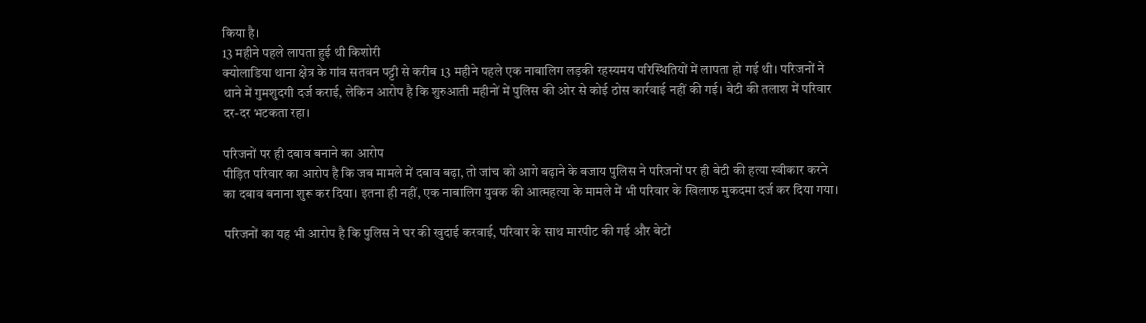किया है।
13 महीने पहले लापता हुई थी किशोरी
क्योलाडिया थाना क्षेत्र के गांव सतवन पट्टी से करीब 13 महीने पहले एक नाबालिग लड़की रहस्यमय परिस्थितियों में लापता हो गई थी। परिजनों ने थाने में गुमशुदगी दर्ज कराई, लेकिन आरोप है कि शुरुआती महीनों में पुलिस की ओर से कोई ठोस कार्रवाई नहीं की गई। बेटी की तलाश में परिवार दर-दर भटकता रहा।

परिजनों पर ही दबाव बनाने का आरोप
पीड़ित परिवार का आरोप है कि जब मामले में दबाव बढ़ा, तो जांच को आगे बढ़ाने के बजाय पुलिस ने परिजनों पर ही बेटी की हत्या स्वीकार करने का दबाव बनाना शुरू कर दिया। इतना ही नहीं, एक नाबालिग युवक की आत्महत्या के मामले में भी परिवार के खिलाफ मुकदमा दर्ज कर दिया गया।

परिजनों का यह भी आरोप है कि पुलिस ने घर की खुदाई करवाई, परिवार के साथ मारपीट की गई और बेटों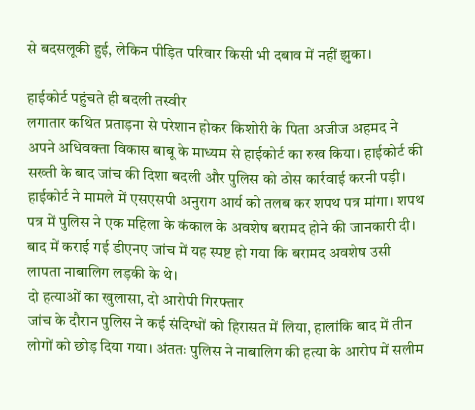से बदसलूकी हुई, लेकिन पीड़ित परिवार किसी भी दबाव में नहीं झुका।

हाईकोर्ट पहुंचते ही बदली तस्वीर
लगातार कथित प्रताड़ना से परेशान होकर किशोरी के पिता अजीज अहमद ने अपने अधिवक्ता विकास बाबू के माध्यम से हाईकोर्ट का रुख किया। हाईकोर्ट की सख्ती के बाद जांच की दिशा बदली और पुलिस को ठोस कार्रवाई करनी पड़ी।
हाईकोर्ट ने मामले में एसएसपी अनुराग आर्य को तलब कर शपथ पत्र मांगा। शपथ पत्र में पुलिस ने एक महिला के कंकाल के अवशेष बरामद होने की जानकारी दी। बाद में कराई गई डीएनए जांच में यह स्पष्ट हो गया कि बरामद अवशेष उसी लापता नाबालिग लड़की के थे।
दो हत्याओं का खुलासा, दो आरोपी गिरफ्तार
जांच के दौरान पुलिस ने कई संदिग्धों को हिरासत में लिया, हालांकि बाद में तीन लोगों को छोड़ दिया गया। अंततः पुलिस ने नाबालिग की हत्या के आरोप में सलीम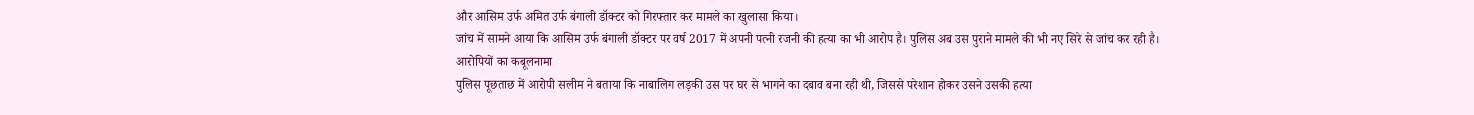और आसिम उर्फ अमित उर्फ बंगाली डॉक्टर को गिरफ्तार कर मामले का खुलासा किया।
जांच में सामने आया कि आसिम उर्फ बंगाली डॉक्टर पर वर्ष 2017 में अपनी पत्नी रजनी की हत्या का भी आरोप है। पुलिस अब उस पुराने मामले की भी नए सिरे से जांच कर रही है।
आरोपियों का कबूलनामा
पुलिस पूछताछ में आरोपी सलीम ने बताया कि नाबालिग लड़की उस पर घर से भागने का दबाव बना रही थी, जिससे परेशान होकर उसने उसकी हत्या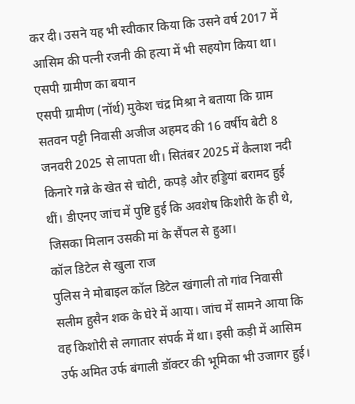कर दी। उसने यह भी स्वीकार किया कि उसने वर्ष 2017 में आसिम की पत्नी रजनी की हत्या में भी सहयोग किया था।
एसपी ग्रामीण का बयान
एसपी ग्रामीण (नॉर्थ) मुकेश चंद्र मिश्रा ने बताया कि ग्राम सतवन पट्टी निवासी अजीज अहमद की 16 वर्षीय बेटी 8 जनवरी 2025 से लापता थी। सितंबर 2025 में कैलाश नदी किनारे गन्ने के खेत से चोटी, कपड़े और हड्डियां बरामद हुई थीं। डीएनए जांच में पुष्टि हुई कि अवशेष किशोरी के ही थे, जिसका मिलान उसकी मां के सैंपल से हुआ।
कॉल डिटेल से खुला राज
पुलिस ने मोबाइल कॉल डिटेल खंगाली तो गांव निवासी सलीम हुसैन शक के घेरे में आया। जांच में सामने आया कि वह किशोरी से लगातार संपर्क में था। इसी कड़ी में आसिम उर्फ अमित उर्फ बंगाली डॉक्टर की भूमिका भी उजागर हुई।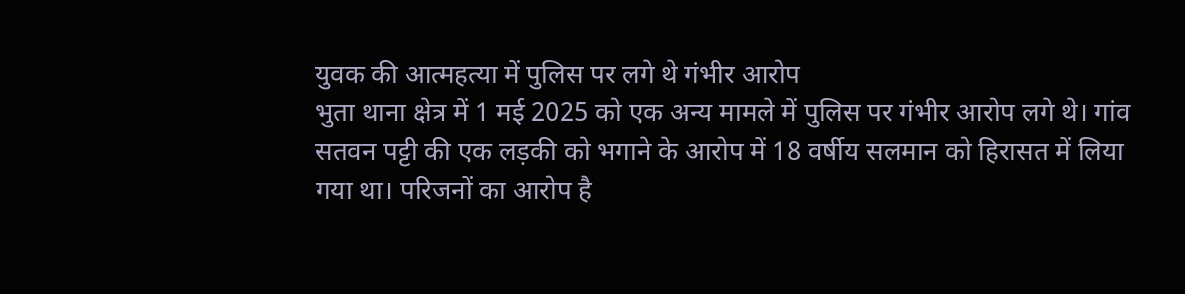युवक की आत्महत्या में पुलिस पर लगे थे गंभीर आरोप
भुता थाना क्षेत्र में 1 मई 2025 को एक अन्य मामले में पुलिस पर गंभीर आरोप लगे थे। गांव सतवन पट्टी की एक लड़की को भगाने के आरोप में 18 वर्षीय सलमान को हिरासत में लिया गया था। परिजनों का आरोप है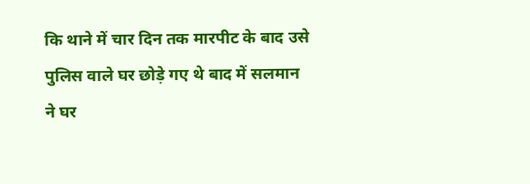कि थाने में चार दिन तक मारपीट के बाद उसे पुलिस वाले घर छोड़े गए थे बाद में सलमान ने घर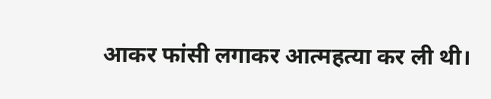आकर फांसी लगाकर आत्महत्या कर ली थी।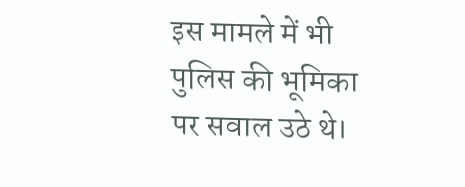इस मामले में भी पुलिस की भूमिका पर सवाल उठे थे।